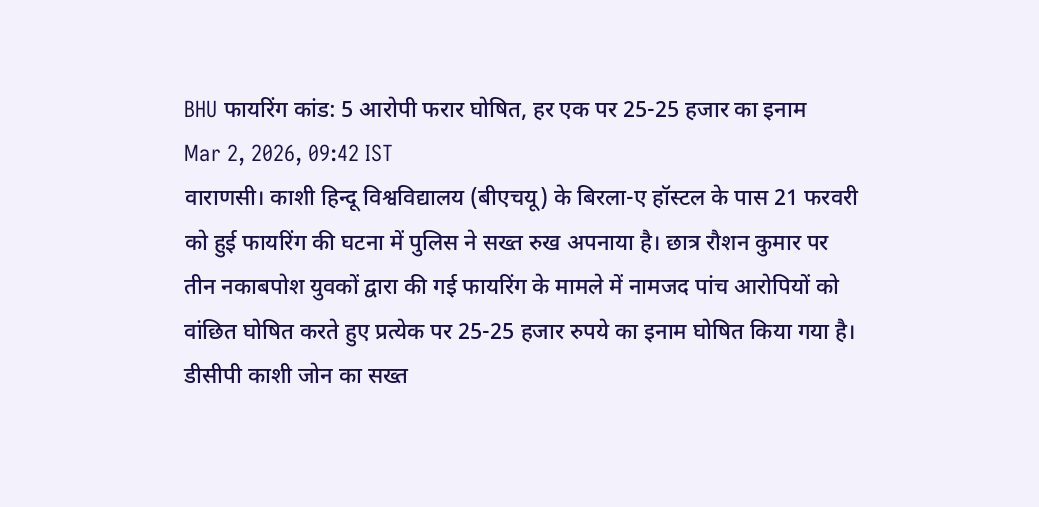BHU फायरिंग कांड: 5 आरोपी फरार घोषित, हर एक पर 25-25 हजार का इनाम
Mar 2, 2026, 09:42 IST
वाराणसी। काशी हिन्दू विश्वविद्यालय (बीएचयू) के बिरला-ए हॉस्टल के पास 21 फरवरी को हुई फायरिंग की घटना में पुलिस ने सख्त रुख अपनाया है। छात्र रौशन कुमार पर तीन नकाबपोश युवकों द्वारा की गई फायरिंग के मामले में नामजद पांच आरोपियों को वांछित घोषित करते हुए प्रत्येक पर 25-25 हजार रुपये का इनाम घोषित किया गया है।
डीसीपी काशी जोन का सख्त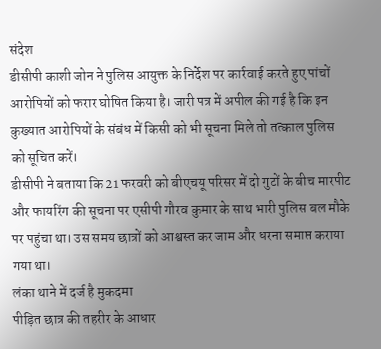संदेश
डीसीपी काशी जोन ने पुलिस आयुक्त के निर्देश पर कार्रवाई करते हुए पांचों आरोपियों को फरार घोषित किया है। जारी पत्र में अपील की गई है कि इन कुख्यात आरोपियों के संबंध में किसी को भी सूचना मिले तो तत्काल पुलिस को सूचित करें।
डीसीपी ने बताया कि 21 फरवरी को बीएचयू परिसर में दो गुटों के बीच मारपीट और फायरिंग की सूचना पर एसीपी गौरव कुमार के साथ भारी पुलिस बल मौके पर पहुंचा था। उस समय छात्रों को आश्वस्त कर जाम और धरना समाप्त कराया गया था।
लंका थाने में दर्ज है मुकदमा
पीड़ित छात्र की तहरीर के आधार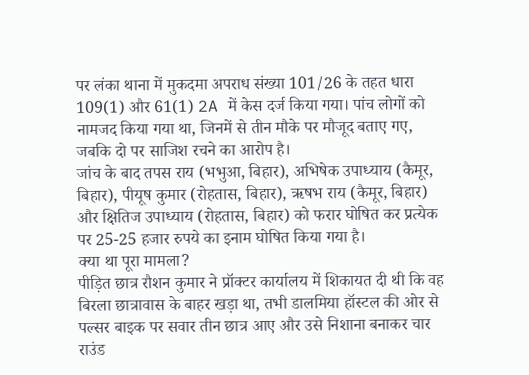पर लंका थाना में मुकदमा अपराध संख्या 101/26 के तहत धारा 109(1) और 61(1) 2A में केस दर्ज किया गया। पांच लोगों को नामजद किया गया था, जिनमें से तीन मौके पर मौजूद बताए गए, जबकि दो पर साजिश रचने का आरोप है।
जांच के बाद तपस राय (भभुआ, बिहार), अभिषेक उपाध्याय (कैमूर, बिहार), पीयूष कुमार (रोहतास, बिहार), ऋषभ राय (कैमूर, बिहार) और क्षितिज उपाध्याय (रोहतास, बिहार) को फरार घोषित कर प्रत्येक पर 25-25 हजार रुपये का इनाम घोषित किया गया है।
क्या था पूरा मामला?
पीड़ित छात्र रौशन कुमार ने प्रॉक्टर कार्यालय में शिकायत दी थी कि वह बिरला छात्रावास के बाहर खड़ा था, तभी डालमिया हॉस्टल की ओर से पल्सर बाइक पर सवार तीन छात्र आए और उसे निशाना बनाकर चार राउंड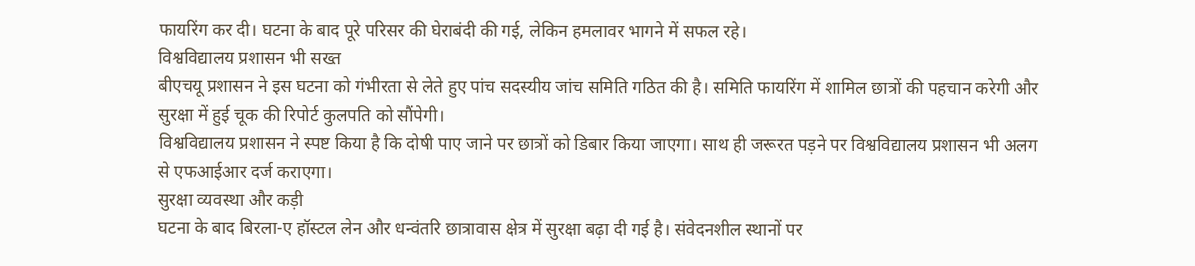फायरिंग कर दी। घटना के बाद पूरे परिसर की घेराबंदी की गई, लेकिन हमलावर भागने में सफल रहे।
विश्वविद्यालय प्रशासन भी सख्त
बीएचयू प्रशासन ने इस घटना को गंभीरता से लेते हुए पांच सदस्यीय जांच समिति गठित की है। समिति फायरिंग में शामिल छात्रों की पहचान करेगी और सुरक्षा में हुई चूक की रिपोर्ट कुलपति को सौंपेगी।
विश्वविद्यालय प्रशासन ने स्पष्ट किया है कि दोषी पाए जाने पर छात्रों को डिबार किया जाएगा। साथ ही जरूरत पड़ने पर विश्वविद्यालय प्रशासन भी अलग से एफआईआर दर्ज कराएगा।
सुरक्षा व्यवस्था और कड़ी
घटना के बाद बिरला-ए हॉस्टल लेन और धन्वंतरि छात्रावास क्षेत्र में सुरक्षा बढ़ा दी गई है। संवेदनशील स्थानों पर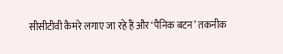सीसीटीवी कैमरे लगाए जा रहे हैं और ‘पैनिक बटन’ तकनीक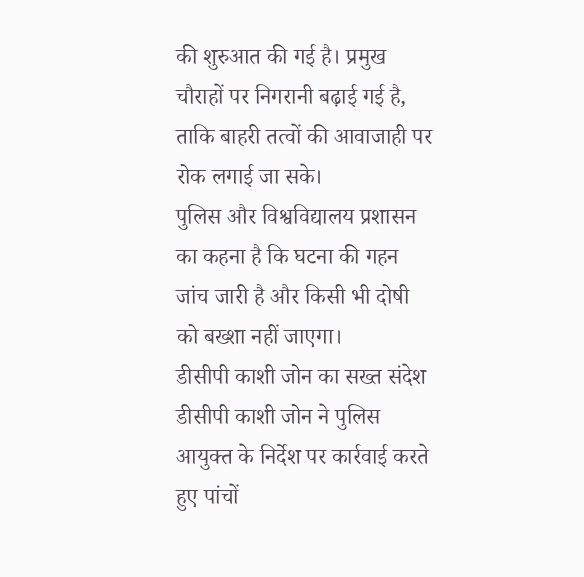की शुरुआत की गई है। प्रमुख चौराहों पर निगरानी बढ़ाई गई है, ताकि बाहरी तत्वों की आवाजाही पर रोक लगाई जा सके।
पुलिस और विश्वविद्यालय प्रशासन का कहना है कि घटना की गहन जांच जारी है और किसी भी दोषी को बख्शा नहीं जाएगा।
डीसीपी काशी जोन का सख्त संदेश
डीसीपी काशी जोन ने पुलिस आयुक्त के निर्देश पर कार्रवाई करते हुए पांचों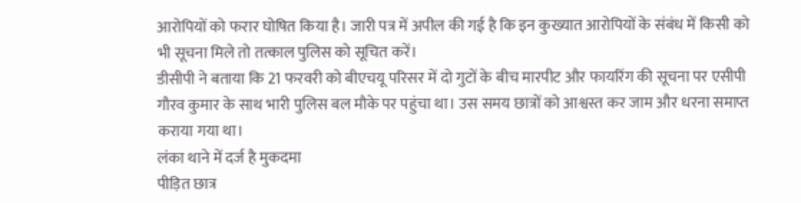आरोपियों को फरार घोषित किया है। जारी पत्र में अपील की गई है कि इन कुख्यात आरोपियों के संबंध में किसी को भी सूचना मिले तो तत्काल पुलिस को सूचित करें।
डीसीपी ने बताया कि 21 फरवरी को बीएचयू परिसर में दो गुटों के बीच मारपीट और फायरिंग की सूचना पर एसीपी गौरव कुमार के साथ भारी पुलिस बल मौके पर पहुंचा था। उस समय छात्रों को आश्वस्त कर जाम और धरना समाप्त कराया गया था।
लंका थाने में दर्ज है मुकदमा
पीड़ित छात्र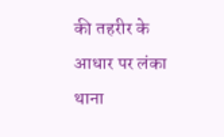की तहरीर के आधार पर लंका थाना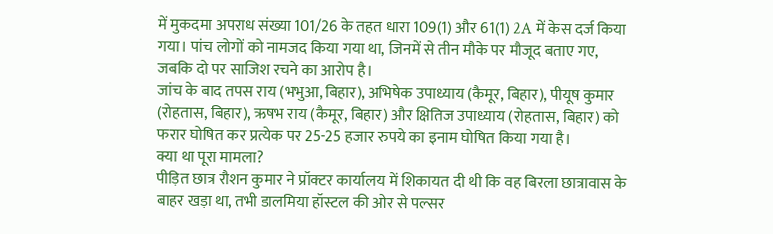में मुकदमा अपराध संख्या 101/26 के तहत धारा 109(1) और 61(1) 2A में केस दर्ज किया गया। पांच लोगों को नामजद किया गया था, जिनमें से तीन मौके पर मौजूद बताए गए, जबकि दो पर साजिश रचने का आरोप है।
जांच के बाद तपस राय (भभुआ, बिहार), अभिषेक उपाध्याय (कैमूर, बिहार), पीयूष कुमार (रोहतास, बिहार), ऋषभ राय (कैमूर, बिहार) और क्षितिज उपाध्याय (रोहतास, बिहार) को फरार घोषित कर प्रत्येक पर 25-25 हजार रुपये का इनाम घोषित किया गया है।
क्या था पूरा मामला?
पीड़ित छात्र रौशन कुमार ने प्रॉक्टर कार्यालय में शिकायत दी थी कि वह बिरला छात्रावास के बाहर खड़ा था, तभी डालमिया हॉस्टल की ओर से पल्सर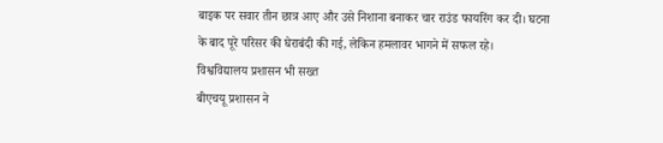बाइक पर सवार तीन छात्र आए और उसे निशाना बनाकर चार राउंड फायरिंग कर दी। घटना के बाद पूरे परिसर की घेराबंदी की गई, लेकिन हमलावर भागने में सफल रहे।
विश्वविद्यालय प्रशासन भी सख्त
बीएचयू प्रशासन ने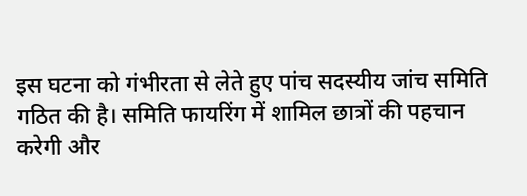इस घटना को गंभीरता से लेते हुए पांच सदस्यीय जांच समिति गठित की है। समिति फायरिंग में शामिल छात्रों की पहचान करेगी और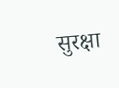सुरक्षा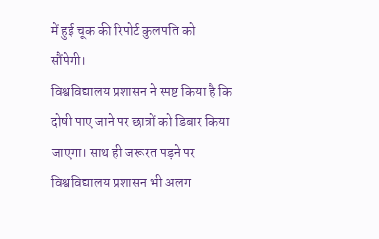में हुई चूक की रिपोर्ट कुलपति को सौंपेगी।
विश्वविद्यालय प्रशासन ने स्पष्ट किया है कि दोषी पाए जाने पर छात्रों को डिबार किया जाएगा। साथ ही जरूरत पड़ने पर विश्वविद्यालय प्रशासन भी अलग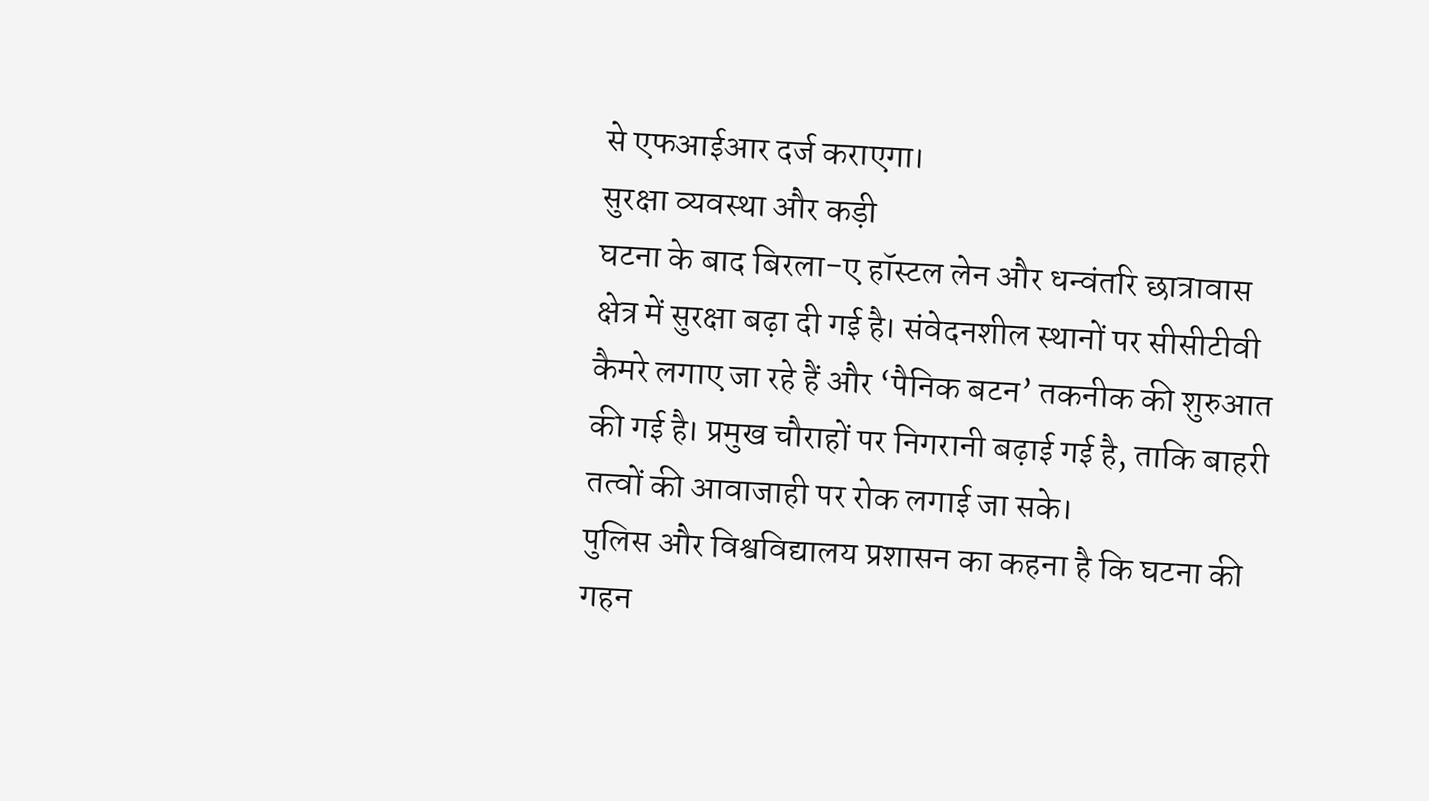से एफआईआर दर्ज कराएगा।
सुरक्षा व्यवस्था और कड़ी
घटना के बाद बिरला-ए हॉस्टल लेन और धन्वंतरि छात्रावास क्षेत्र में सुरक्षा बढ़ा दी गई है। संवेदनशील स्थानों पर सीसीटीवी कैमरे लगाए जा रहे हैं और ‘पैनिक बटन’ तकनीक की शुरुआत की गई है। प्रमुख चौराहों पर निगरानी बढ़ाई गई है, ताकि बाहरी तत्वों की आवाजाही पर रोक लगाई जा सके।
पुलिस और विश्वविद्यालय प्रशासन का कहना है कि घटना की गहन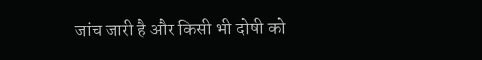जांच जारी है और किसी भी दोषी को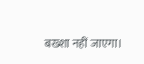बख्शा नहीं जाएगा।